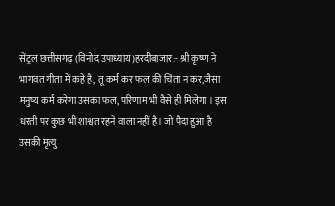सेंट्रल छत्तीसगढ़ (विनोद उपाध्याय)हरदीबाजार:- श्री कृष्ण ने भागवत गीता में कहे है, तू कर्म कर फल की चिंता न कर,जैसा मनुष्य कर्म करेगा उसका फल, परिणाम भी वैसे ही मिलेगा । इस धरती पर कुछ भी शाश्वत रहने वाला नहीं है। जो पैदा हुआ है उसकी मृत्यु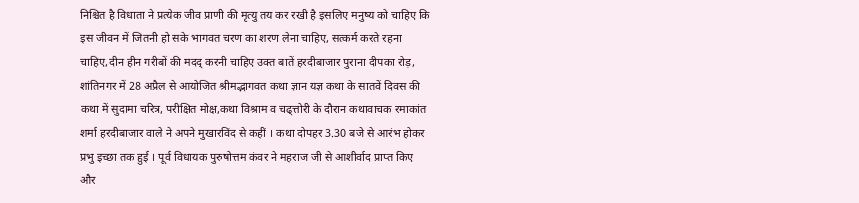निश्चित है विधाता ने प्रत्येक जीव प्राणी की मृत्यु तय कर रखी है इसलिए मनुष्य को चाहिए कि इस जीवन में जितनी हो सके भागवत चरण का शरण लेना चाहिए, सत्कर्म करते रहना चाहिए,दीन हीन गरीबों की मदद् करनी चाहिए उक्त बातें हरदीबाजार पुराना दीपका रोड़, शांतिनगर में 28 अप्रैल से आयोजित श्रीमद्भागवत कथा ज्ञान यज्ञ कथा के सातवें दिवस की कथा में सुदामा चरित्र, परीक्षित मोक्ष,कथा विश्राम व चढ्त्तोरी के दौरान कथावाचक रमाकांत शर्मा हरदीबाजार वाले ने अपने मुखारविंद से कहीं । कथा दोपहर 3.30 बजे से आरंभ होकर प्रभु इच्छा तक हुई । पूर्व विधायक पुरुषोत्तम कंवर ने महराज जी से आशीर्वाद प्राप्त किए और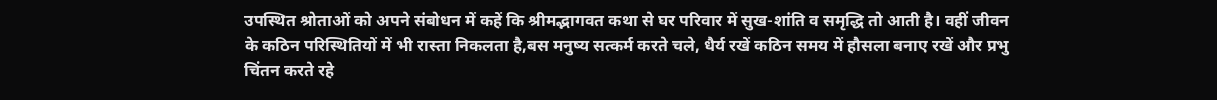उपस्थित श्रोताओं को अपने संबोधन में कहें कि श्रीमद्भागवत कथा से घर परिवार में सुख-शांति व समृद्धि तो आती है। वहीं जीवन के कठिन परिस्थितियों में भी रास्ता निकलता है,बस मनुष्य सत्कर्म करते चले, धैर्य रखें कठिन समय में हौसला बनाए रखें और प्रभु चिंतन करते रहे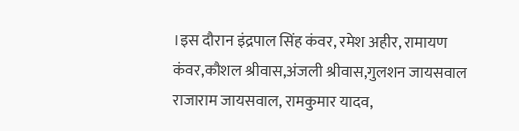।इस दौरान इंद्रपाल सिंह कंवर, रमेश अहीर, रामायण कंवर,कौशल श्रीवास,अंजली श्रीवास,गुलशन जायसवाल राजाराम जायसवाल, रामकुमार यादव,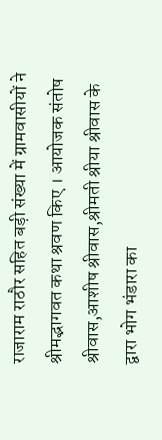राजाराम राठौर सहित बड़ी संख्या में ग्रामवासीयों ने श्रीमद्भागवत कथा श्रवण किए । आयोजक संतोष श्रीवास,आशीष श्रीवास,श्रीमती श्रीया श्रीवास के द्वारा भोग भंडारा का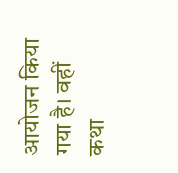आयोजन किया गया है। वहीं कथा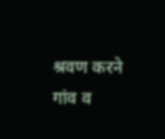श्रवण करने गांव व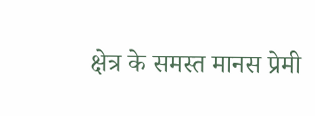क्षेत्र के समस्त मानस प्रेमी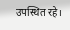उपस्थित रहे।